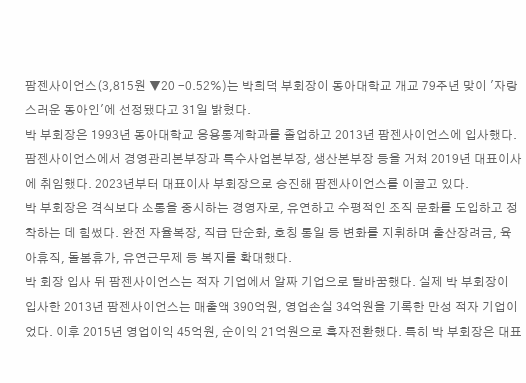팜젠사이언스(3,815원 ▼20 -0.52%)는 박희덕 부회장이 동아대학교 개교 79주년 맞이 '자랑스러운 동아인'에 선정됐다고 31일 밝혔다.
박 부회장은 1993년 동아대학교 응용통계학과를 졸업하고 2013년 팜젠사이언스에 입사했다. 팜젠사이언스에서 경영관리본부장과 특수사업본부장, 생산본부장 등을 거쳐 2019년 대표이사에 취임했다. 2023년부터 대표이사 부회장으로 승진해 팜젠사이언스를 이끌고 있다.
박 부회장은 격식보다 소통을 중시하는 경영자로, 유연하고 수평적인 조직 문화를 도입하고 정착하는 데 힘썼다. 완전 자율복장, 직급 단순화, 호칭 통일 등 변화를 지휘하며 출산장려금, 육아휴직, 돌봄휴가, 유연근무제 등 복지를 확대했다.
박 회장 입사 뒤 팜젠사이언스는 적자 기업에서 알짜 기업으로 탈바꿈했다. 실제 박 부회장이 입사한 2013년 팜젠사이언스는 매출액 390억원, 영업손실 34억원을 기록한 만성 적자 기업이었다. 이후 2015년 영업이익 45억원, 순이익 21억원으로 흑자전환했다. 특히 박 부회장은 대표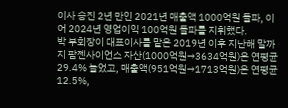이사 승진 2년 만인 2021년 매출액 1000억원 돌파, 이어 2024년 영업이익 100억원 돌파를 지휘했다.
박 부회장이 대표이사를 맡은 2019년 이후 지난해 말까지 팜젠사이언스 자산(1000억원→3634억원)은 연평균 29.4% 늘었고, 매출액(951억원→1713억원)은 연평균 12.5%,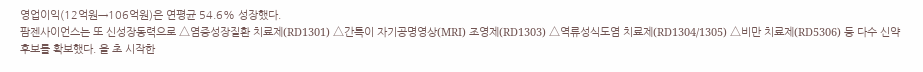영업이익(12억원→106억원)은 연평균 54.6% 성장했다.
팜젠사이언스는 또 신성장동력으로 △염증성장질환 치료제(RD1301) △간특이 자기공명영상(MRI) 조영제(RD1303) △역류성식도염 치료제(RD1304/1305) △비만 치료제(RD5306) 등 다수 신약 후보를 확보했다. 올 초 시작한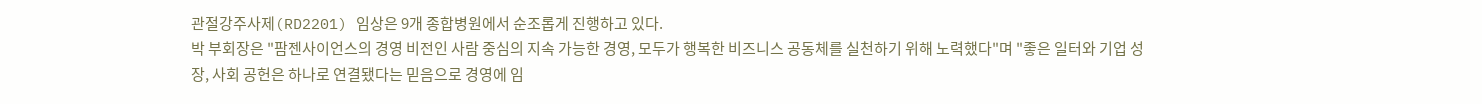관절강주사제(RD2201) 임상은 9개 종합병원에서 순조롭게 진행하고 있다.
박 부회장은 "팜젠사이언스의 경영 비전인 사람 중심의 지속 가능한 경영, 모두가 행복한 비즈니스 공동체를 실천하기 위해 노력했다"며 "좋은 일터와 기업 성장, 사회 공헌은 하나로 연결됐다는 믿음으로 경영에 임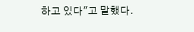하고 있다"고 말했다.